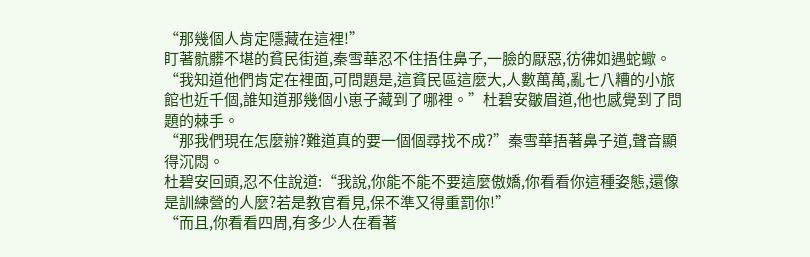“那幾個人肯定隱藏在這裡!”
盯著骯髒不堪的貧民街道,秦雪華忍不住捂住鼻子,一臉的厭惡,彷彿如遇蛇蠍。
“我知道他們肯定在裡面,可問題是,這貧民區這麼大,人數萬萬,亂七八糟的小旅館也近千個,誰知道那幾個小崽子藏到了哪裡。”杜碧安皺眉道,他也感覺到了問題的棘手。
“那我們現在怎麼辦?難道真的要一個個尋找不成?”秦雪華捂著鼻子道,聲音顯得沉悶。
杜碧安回頭,忍不住說道:“我說,你能不能不要這麼傲嬌,你看看你這種姿態,還像是訓練營的人麼?若是教官看見,保不準又得重罰你!”
“而且,你看看四周,有多少人在看著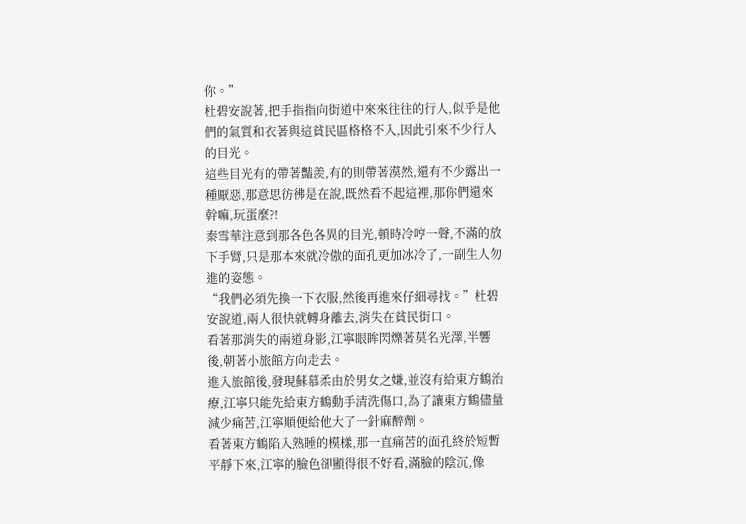你。”
杜碧安說著,把手指指向街道中來來往往的行人,似乎是他們的氣質和衣著與這貧民區格格不入,因此引來不少行人的目光。
這些目光有的帶著豔羨,有的則帶著漠然,還有不少露出一種厭惡,那意思彷彿是在說,既然看不起這裡,那你們還來幹嘛,玩蛋麼?!
秦雪華注意到那各色各異的目光,頓時冷哼一聲,不滿的放下手臂,只是那本來就冷傲的面孔更加冰冷了,一副生人勿進的姿態。
“我們必須先換一下衣服,然後再進來仔細尋找。”杜碧安說道,兩人很快就轉身離去,消失在貧民街口。
看著那消失的兩道身影,江寧眼眸閃爍著莫名光澤,半響後,朝著小旅館方向走去。
進入旅館後,發現蘇慕柔由於男女之嫌,並沒有給東方鶴治療,江寧只能先給東方鶴動手清洗傷口,為了讓東方鶴儘量減少痛苦,江寧順便給他大了一針麻醉劑。
看著東方鶴陷入熟睡的模樣,那一直痛苦的面孔終於短暫平靜下來,江寧的臉色卻顯得很不好看,滿臉的陰沉,像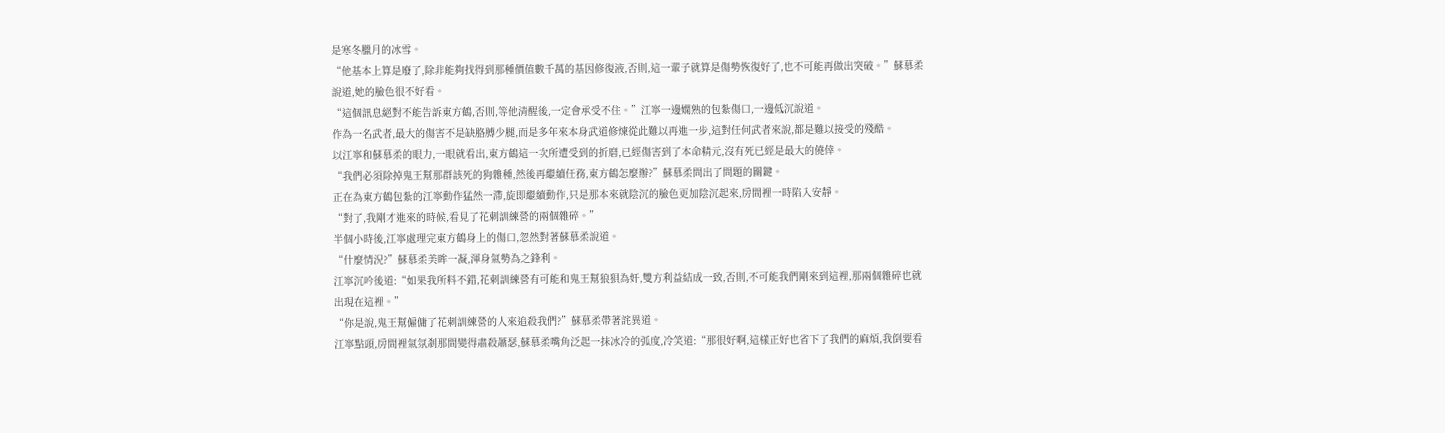是寒冬臘月的冰雪。
“他基本上算是廢了,除非能夠找得到那種價值數千萬的基因修復液,否則,這一輩子就算是傷勢恢復好了,也不可能再做出突破。”蘇慕柔說道,她的臉色很不好看。
“這個訊息絕對不能告訴東方鶴,否則,等他清醒後,一定會承受不住。”江寧一邊嫻熟的包紮傷口,一邊低沉說道。
作為一名武者,最大的傷害不是缺胳膊少腿,而是多年來本身武道修煉從此難以再進一步,這對任何武者來說,都是難以接受的殘酷。
以江寧和蘇慕柔的眼力,一眼就看出,東方鶴這一次所遭受到的折磨,已經傷害到了本命精元,沒有死已經是最大的僥倖。
“我們必須除掉鬼王幫那群該死的狗雜種,然後再繼續任務,東方鶴怎麼辦?”蘇慕柔問出了問題的關鍵。
正在為東方鶴包紮的江寧動作猛然一滯,旋即繼續動作,只是那本來就陰沉的臉色更加陰沉起來,房間裡一時陷入安靜。
“對了,我剛才進來的時候,看見了花刺訓練營的兩個雜碎。”
半個小時後,江寧處理完東方鶴身上的傷口,忽然對著蘇慕柔說道。
“什麼情況?”蘇慕柔美眸一凝,渾身氣勢為之鋒利。
江寧沉吟後道:“如果我所料不錯,花刺訓練營有可能和鬼王幫狼狽為奸,雙方利益結成一致,否則,不可能我們剛來到這裡,那兩個雜碎也就出現在這裡。”
“你是說,鬼王幫僱傭了花刺訓練營的人來追殺我們?”蘇慕柔帶著詫異道。
江寧點頭,房間裡氣氛剎那間變得肅殺蕭瑟,蘇慕柔嘴角泛起一抹冰冷的弧度,冷笑道:“那很好啊,這樣正好也省下了我們的麻煩,我倒要看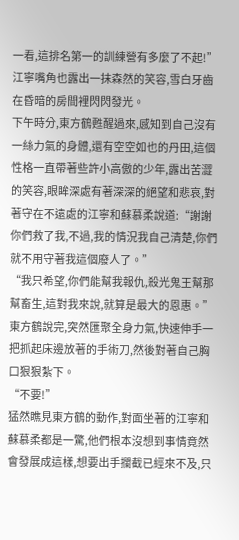一看,這排名第一的訓練營有多麼了不起!”
江寧嘴角也露出一抹森然的笑容,雪白牙齒在昏暗的房間裡閃閃發光。
下午時分,東方鶴甦醒過來,感知到自己沒有一絲力氣的身體,還有空空如也的丹田,這個性格一直帶著些許小高傲的少年,露出苦澀的笑容,眼眸深處有著深深的絕望和悲哀,對著守在不遠處的江寧和蘇慕柔說道:“謝謝你們救了我,不過,我的情況我自己清楚,你們就不用守著我這個廢人了。”
“我只希望,你們能幫我報仇,殺光鬼王幫那幫畜生,這對我來說,就算是最大的恩惠。”
東方鶴說完,突然匯聚全身力氣,快速伸手一把抓起床邊放著的手術刀,然後對著自己胸口狠狠紮下。
“不要!”
猛然瞧見東方鶴的動作,對面坐著的江寧和蘇慕柔都是一驚,他們根本沒想到事情竟然會發展成這樣,想要出手攔截已經來不及,只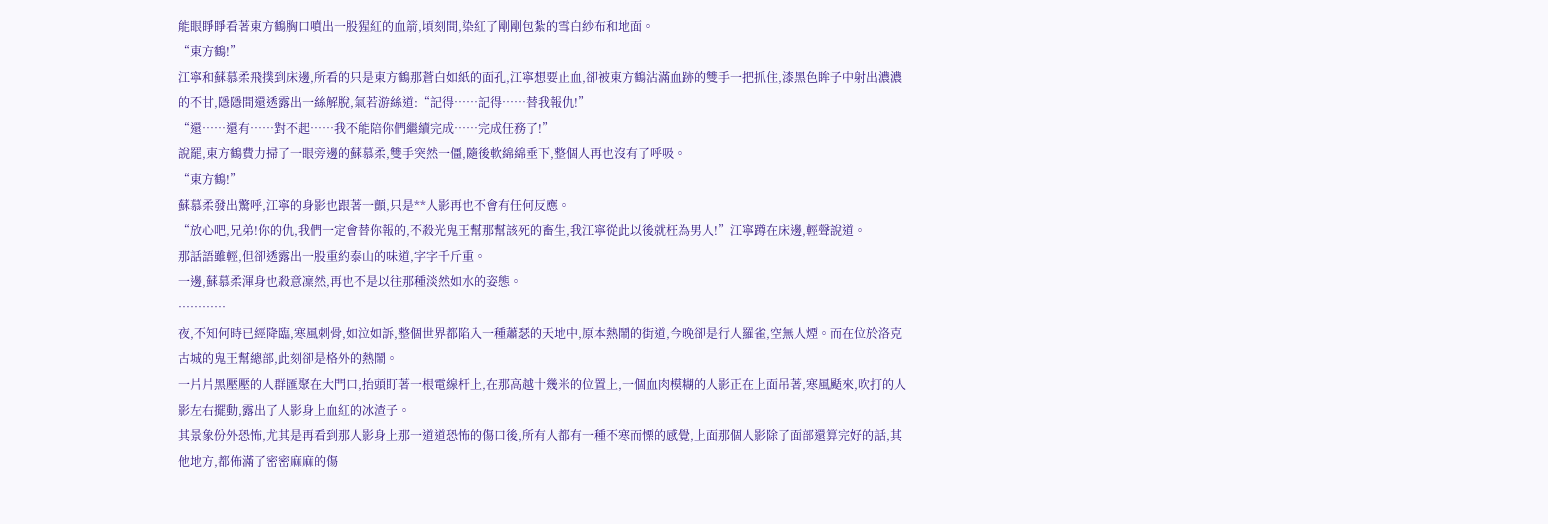能眼睜睜看著東方鶴胸口噴出一股猩紅的血箭,頃刻間,染紅了剛剛包紮的雪白紗布和地面。
“東方鶴!”
江寧和蘇慕柔飛撲到床邊,所看的只是東方鶴那蒼白如紙的面孔,江寧想要止血,卻被東方鶴沾滿血跡的雙手一把抓住,漆黑色眸子中射出濃濃的不甘,隱隱間還透露出一絲解脫,氣若游絲道:“記得……記得……替我報仇!”
“還……還有……對不起……我不能陪你們繼續完成……完成任務了!”
說罷,東方鶴費力掃了一眼旁邊的蘇慕柔,雙手突然一僵,隨後軟綿綿垂下,整個人再也沒有了呼吸。
“東方鶴!”
蘇慕柔發出驚呼,江寧的身影也跟著一顫,只是**人影再也不會有任何反應。
“放心吧,兄弟!你的仇,我們一定會替你報的,不殺光鬼王幫那幫該死的畜生,我江寧從此以後就枉為男人!”江寧蹲在床邊,輕聲說道。
那話語雖輕,但卻透露出一股重約泰山的味道,字字千斤重。
一邊,蘇慕柔渾身也殺意凜然,再也不是以往那種淡然如水的姿態。
…………
夜,不知何時已經降臨,寒風刺骨,如泣如訴,整個世界都陷入一種蕭瑟的天地中,原本熱鬧的街道,今晚卻是行人羅雀,空無人煙。而在位於洛克古城的鬼王幫總部,此刻卻是格外的熱鬧。
一片片黑壓壓的人群匯聚在大門口,抬頭盯著一根電線杆上,在那高越十幾米的位置上,一個血肉模糊的人影正在上面吊著,寒風颳來,吹打的人影左右擺動,露出了人影身上血紅的冰渣子。
其景象份外恐怖,尤其是再看到那人影身上那一道道恐怖的傷口後,所有人都有一種不寒而慄的感覺,上面那個人影除了面部還算完好的話,其他地方,都佈滿了密密麻麻的傷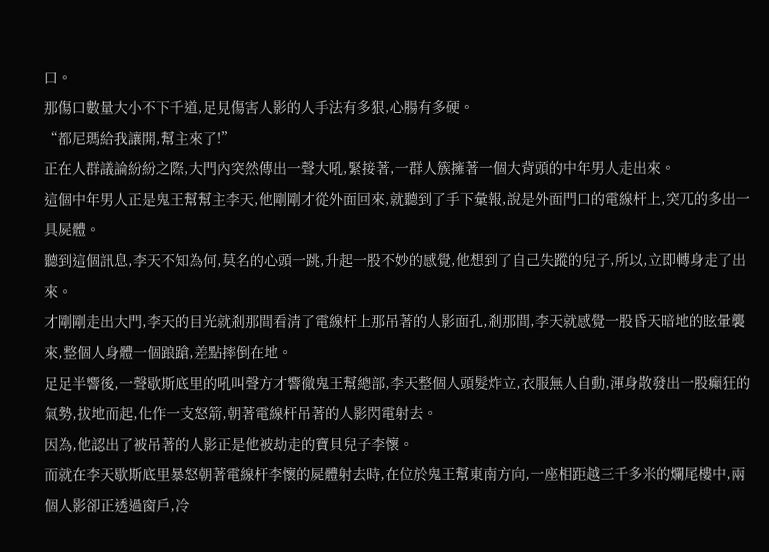口。
那傷口數量大小不下千道,足見傷害人影的人手法有多狠,心腸有多硬。
“都尼瑪給我讓開,幫主來了!”
正在人群議論紛紛之際,大門內突然傳出一聲大吼,緊接著,一群人簇擁著一個大背頭的中年男人走出來。
這個中年男人正是鬼王幫幫主李天,他剛剛才從外面回來,就聽到了手下彙報,說是外面門口的電線杆上,突兀的多出一具屍體。
聽到這個訊息,李天不知為何,莫名的心頭一跳,升起一股不妙的感覺,他想到了自己失蹤的兒子,所以,立即轉身走了出來。
才剛剛走出大門,李天的目光就剎那間看清了電線杆上那吊著的人影面孔,剎那間,李天就感覺一股昏天暗地的眩暈襲來,整個人身體一個踉蹌,差點摔倒在地。
足足半響後,一聲歇斯底里的吼叫聲方才響徹鬼王幫總部,李天整個人頭髮炸立,衣服無人自動,渾身散發出一股癲狂的氣勢,拔地而起,化作一支怒箭,朝著電線杆吊著的人影閃電射去。
因為,他認出了被吊著的人影正是他被劫走的寶貝兒子李懷。
而就在李天歇斯底里暴怒朝著電線杆李懷的屍體射去時,在位於鬼王幫東南方向,一座相距越三千多米的爛尾樓中,兩個人影卻正透過窗戶,冷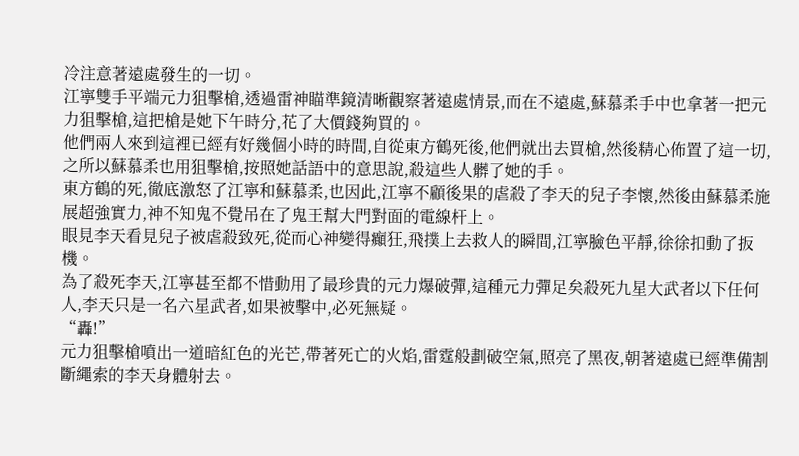冷注意著遠處發生的一切。
江寧雙手平端元力狙擊槍,透過雷神瞄準鏡清晰觀察著遠處情景,而在不遠處,蘇慕柔手中也拿著一把元力狙擊槍,這把槍是她下午時分,花了大價錢夠買的。
他們兩人來到這裡已經有好幾個小時的時間,自從東方鶴死後,他們就出去買槍,然後精心佈置了這一切,之所以蘇慕柔也用狙擊槍,按照她話語中的意思說,殺這些人髒了她的手。
東方鶴的死,徹底激怒了江寧和蘇慕柔,也因此,江寧不顧後果的虐殺了李天的兒子李懷,然後由蘇慕柔施展超強實力,神不知鬼不覺吊在了鬼王幫大門對面的電線杆上。
眼見李天看見兒子被虐殺致死,從而心神變得癲狂,飛撲上去救人的瞬間,江寧臉色平靜,徐徐扣動了扳機。
為了殺死李天,江寧甚至都不惜動用了最珍貴的元力爆破彈,這種元力彈足矣殺死九星大武者以下任何人,李天只是一名六星武者,如果被擊中,必死無疑。
“轟!”
元力狙擊槍噴出一道暗紅色的光芒,帶著死亡的火焰,雷霆般劃破空氣,照亮了黑夜,朝著遠處已經準備割斷繩索的李天身體射去。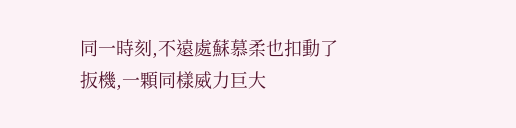同一時刻,不遠處蘇慕柔也扣動了扳機,一顆同樣威力巨大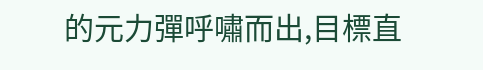的元力彈呼嘯而出,目標直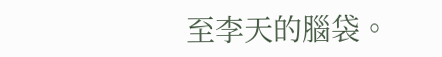至李天的腦袋。